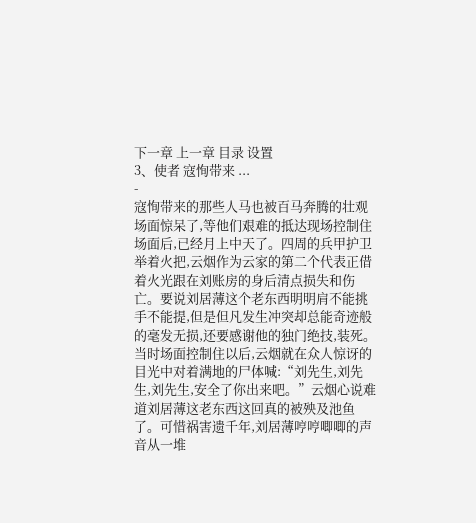下一章 上一章 目录 设置
3、使者 寇恂带来 ...
-
寇恂带来的那些人马也被百马奔腾的壮观场面惊呆了,等他们艰难的抵达现场控制住场面后,已经月上中天了。四周的兵甲护卫举着火把,云烟作为云家的第二个代表正借着火光跟在刘账房的身后清点损失和伤亡。要说刘居薄这个老东西明明肩不能挑手不能提,但是但凡发生冲突却总能奇迹般的毫发无损,还要感谢他的独门绝技,装死。当时场面控制住以后,云烟就在众人惊讶的目光中对着满地的尸体喊:“刘先生,刘先生,刘先生,安全了你出来吧。”云烟心说难道刘居薄这老东西这回真的被殃及池鱼了。可惜祸害遗千年,刘居薄哼哼唧唧的声音从一堆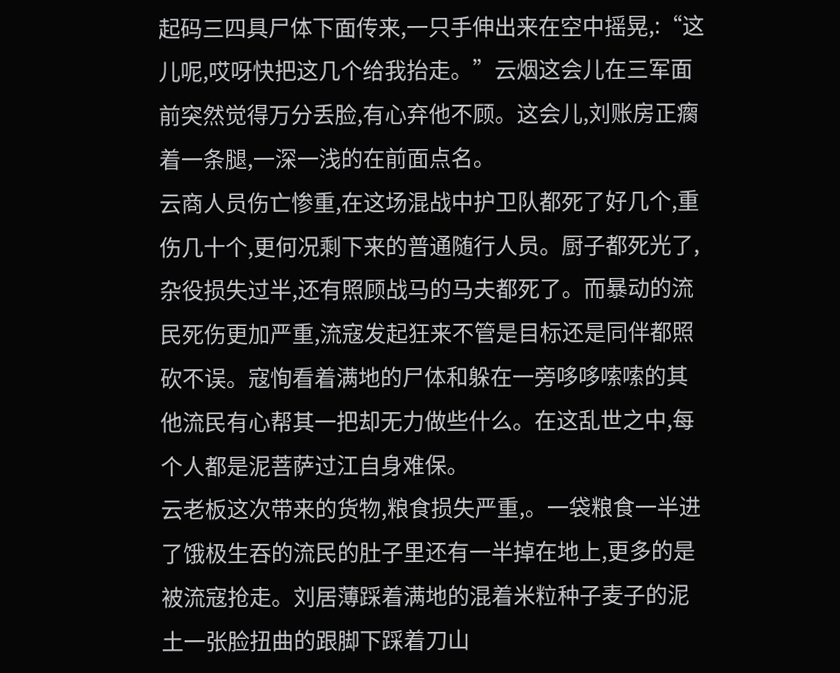起码三四具尸体下面传来,一只手伸出来在空中摇晃,:“这儿呢,哎呀快把这几个给我抬走。”云烟这会儿在三军面前突然觉得万分丢脸,有心弃他不顾。这会儿,刘账房正瘸着一条腿,一深一浅的在前面点名。
云商人员伤亡惨重,在这场混战中护卫队都死了好几个,重伤几十个,更何况剩下来的普通随行人员。厨子都死光了,杂役损失过半,还有照顾战马的马夫都死了。而暴动的流民死伤更加严重,流寇发起狂来不管是目标还是同伴都照砍不误。寇恂看着满地的尸体和躲在一旁哆哆嗦嗦的其他流民有心帮其一把却无力做些什么。在这乱世之中,每个人都是泥菩萨过江自身难保。
云老板这次带来的货物,粮食损失严重,。一袋粮食一半进了饿极生吞的流民的肚子里还有一半掉在地上,更多的是被流寇抢走。刘居薄踩着满地的混着米粒种子麦子的泥土一张脸扭曲的跟脚下踩着刀山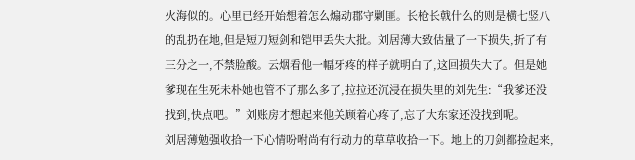火海似的。心里已经开始想着怎么煽动郡守剿匪。长枪长戟什么的则是横七竖八的乱扔在地,但是短刀短剑和铠甲丢失大批。刘居薄大致估量了一下损失,折了有三分之一,不禁脸酸。云烟看他一幅牙疼的样子就明白了,这回损失大了。但是她爹现在生死未朴她也管不了那么多了,拉拉还沉浸在损失里的刘先生:“我爹还没找到,快点吧。”刘账房才想起来他关顾着心疼了,忘了大东家还没找到呢。
刘居薄勉强收拾一下心情吩咐尚有行动力的草草收拾一下。地上的刀剑都捡起来,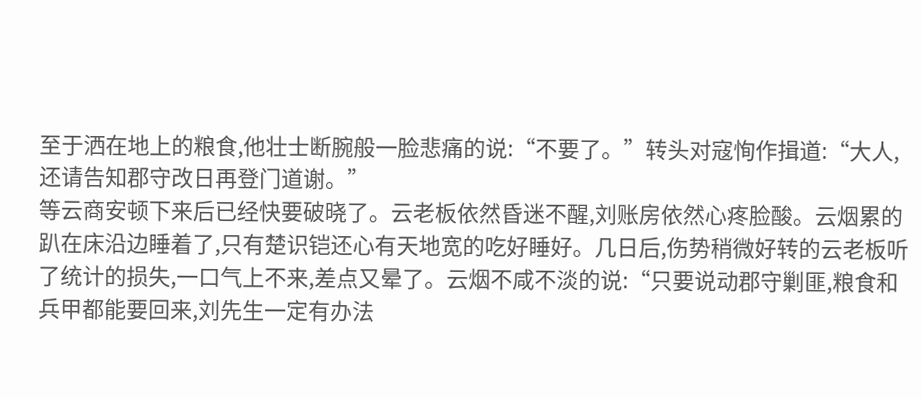至于洒在地上的粮食,他壮士断腕般一脸悲痛的说:“不要了。”转头对寇恂作揖道:“大人,还请告知郡守改日再登门道谢。”
等云商安顿下来后已经快要破晓了。云老板依然昏迷不醒,刘账房依然心疼脸酸。云烟累的趴在床沿边睡着了,只有楚识铠还心有天地宽的吃好睡好。几日后,伤势稍微好转的云老板听了统计的损失,一口气上不来,差点又晕了。云烟不咸不淡的说:“只要说动郡守剿匪,粮食和兵甲都能要回来,刘先生一定有办法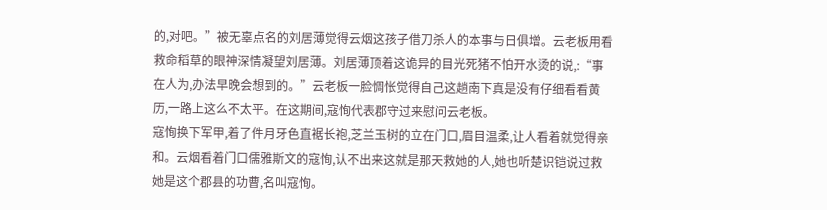的,对吧。”被无辜点名的刘居薄觉得云烟这孩子借刀杀人的本事与日俱增。云老板用看救命稻草的眼神深情凝望刘居薄。刘居薄顶着这诡异的目光死猪不怕开水烫的说,:“事在人为,办法早晚会想到的。”云老板一脸惆怅觉得自己这趟南下真是没有仔细看看黄历,一路上这么不太平。在这期间,寇恂代表郡守过来慰问云老板。
寇恂换下军甲,着了件月牙色直裾长袍,芝兰玉树的立在门口,眉目温柔,让人看着就觉得亲和。云烟看着门口儒雅斯文的寇恂,认不出来这就是那天救她的人,她也听楚识铠说过救她是这个郡县的功曹,名叫寇恂。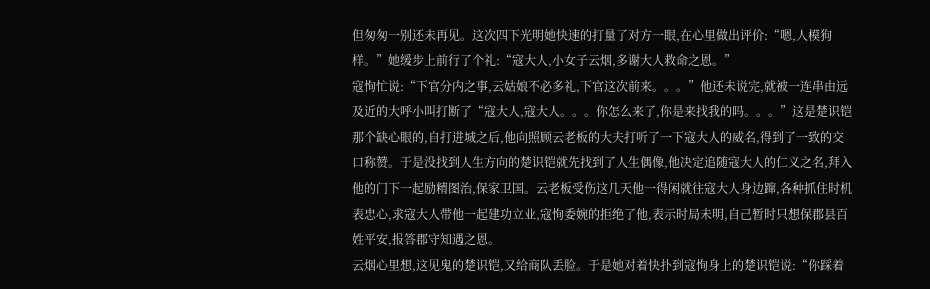但匆匆一别还未再见。这次四下光明她快速的打量了对方一眼,在心里做出评价:“嗯,人模狗样。”她缓步上前行了个礼:“寇大人,小女子云烟,多谢大人救命之恩。”
寇恂忙说:“下官分内之事,云姑娘不必多礼,下官这次前来。。。”他还未说完,就被一连串由远及近的大呼小叫打断了“寇大人,寇大人。。。你怎么来了,你是来找我的吗。。。”这是楚识铠那个缺心眼的,自打进城之后,他向照顾云老板的大夫打听了一下寇大人的威名,得到了一致的交口称赞。于是没找到人生方向的楚识铠就先找到了人生偶像,他决定追随寇大人的仁义之名,拜入他的门下一起励精图治,保家卫国。云老板受伤这几天他一得闲就往寇大人身边蹿,各种抓住时机表忠心,求寇大人带他一起建功立业,寇恂委婉的拒绝了他,表示时局未明,自己暂时只想保郡县百姓平安,报答郡守知遇之恩。
云烟心里想,这见鬼的楚识铠,又给商队丢脸。于是她对着快扑到寇恂身上的楚识铠说:“你踩着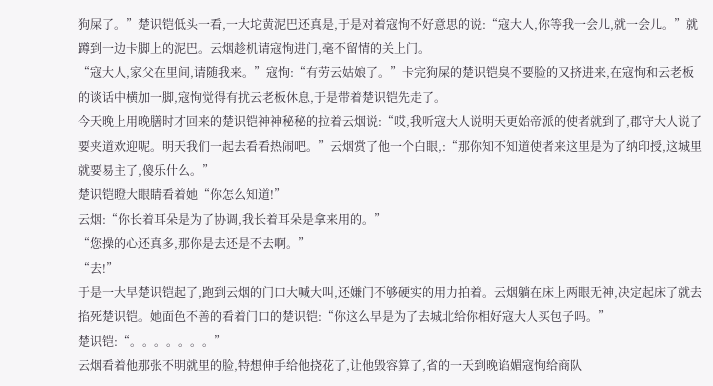狗屎了。”楚识铠低头一看,一大坨黄泥巴还真是,于是对着寇恂不好意思的说:“寇大人,你等我一会儿,就一会儿。”就蹲到一边卡脚上的泥巴。云烟趁机请寇恂进门,毫不留情的关上门。
“寇大人,家父在里间,请随我来。”寇恂:“有劳云姑娘了。”卡完狗屎的楚识铠臭不要脸的又挤进来,在寇恂和云老板的谈话中横加一脚,寇恂觉得有扰云老板休息,于是带着楚识铠先走了。
今天晚上用晚膳时才回来的楚识铠神神秘秘的拉着云烟说:“哎,我听寇大人说明天更始帝派的使者就到了,郡守大人说了要夹道欢迎呢。明天我们一起去看看热闹吧。”云烟赏了他一个白眼,:“那你知不知道使者来这里是为了纳印授,这城里就要易主了,傻乐什么。”
楚识铠瞪大眼睛看着她“你怎么知道!”
云烟:“你长着耳朵是为了协调,我长着耳朵是拿来用的。”
“您操的心还真多,那你是去还是不去啊。”
“去!”
于是一大早楚识铠起了,跑到云烟的门口大喊大叫,还嫌门不够硬实的用力拍着。云烟躺在床上两眼无神,决定起床了就去掐死楚识铠。她面色不善的看着门口的楚识铠:“你这么早是为了去城北给你相好寇大人买包子吗。”
楚识铠:“。。。。。。。”
云烟看着他那张不明就里的脸,特想伸手给他挠花了,让他毁容算了,省的一天到晚谄媚寇恂给商队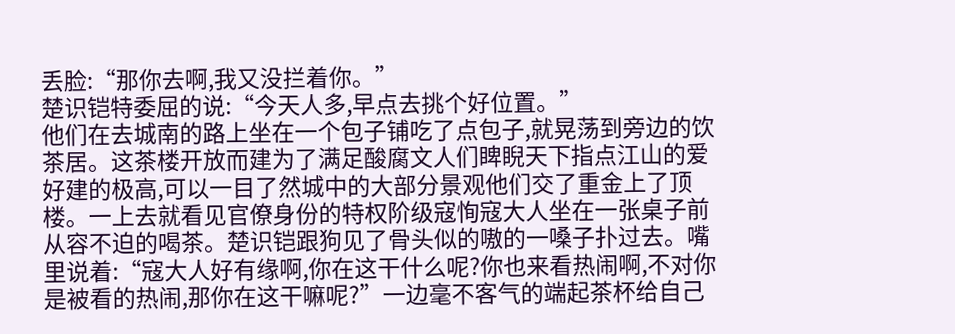丢脸:“那你去啊,我又没拦着你。”
楚识铠特委屈的说:“今天人多,早点去挑个好位置。”
他们在去城南的路上坐在一个包子铺吃了点包子,就晃荡到旁边的饮茶居。这茶楼开放而建为了满足酸腐文人们睥睨天下指点江山的爱好建的极高,可以一目了然城中的大部分景观他们交了重金上了顶楼。一上去就看见官僚身份的特权阶级寇恂寇大人坐在一张桌子前从容不迫的喝茶。楚识铠跟狗见了骨头似的嗷的一嗓子扑过去。嘴里说着:“寇大人好有缘啊,你在这干什么呢?你也来看热闹啊,不对你是被看的热闹,那你在这干嘛呢?”一边毫不客气的端起茶杯给自己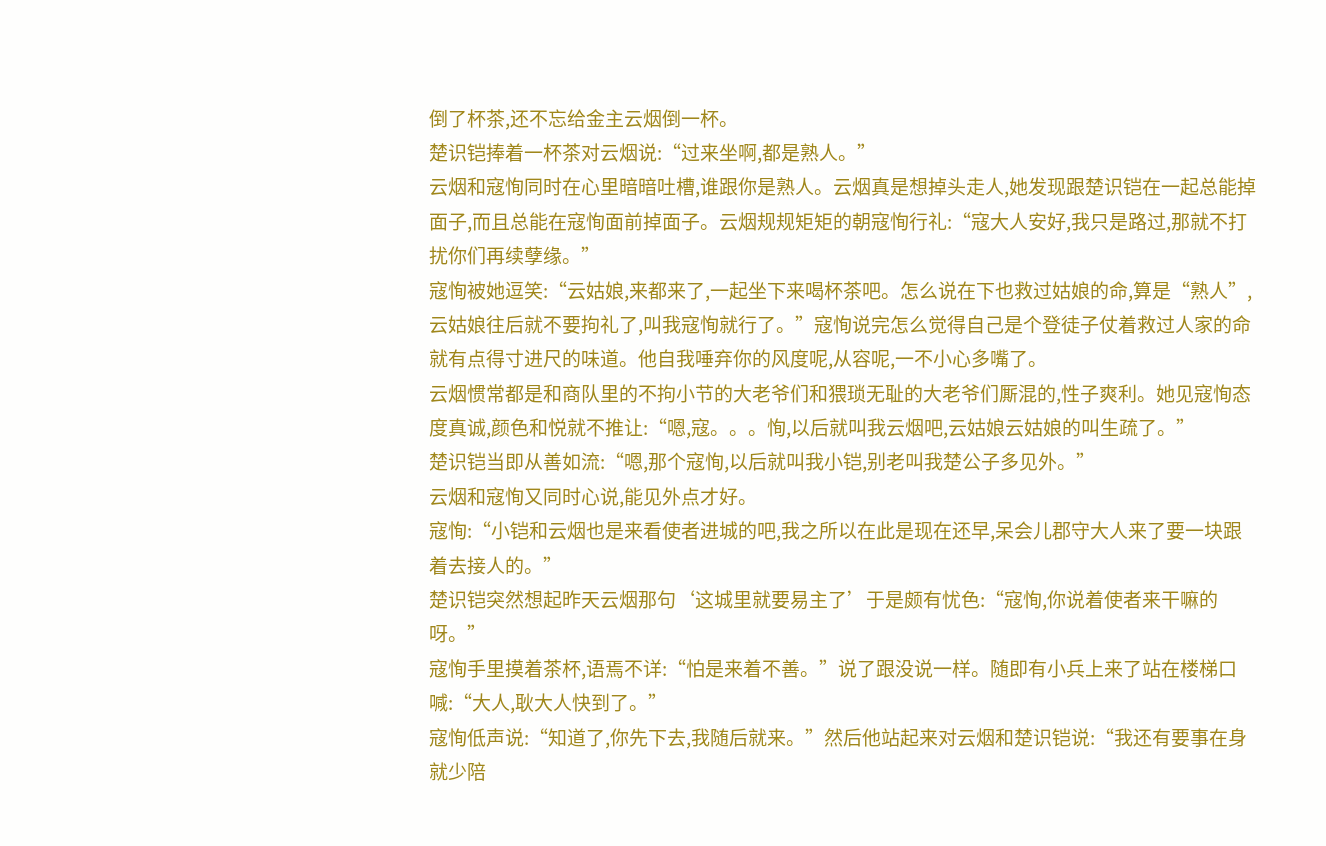倒了杯茶,还不忘给金主云烟倒一杯。
楚识铠捧着一杯茶对云烟说:“过来坐啊,都是熟人。”
云烟和寇恂同时在心里暗暗吐槽,谁跟你是熟人。云烟真是想掉头走人,她发现跟楚识铠在一起总能掉面子,而且总能在寇恂面前掉面子。云烟规规矩矩的朝寇恂行礼:“寇大人安好,我只是路过,那就不打扰你们再续孽缘。”
寇恂被她逗笑:“云姑娘,来都来了,一起坐下来喝杯茶吧。怎么说在下也救过姑娘的命,算是“熟人”,云姑娘往后就不要拘礼了,叫我寇恂就行了。”寇恂说完怎么觉得自己是个登徒子仗着救过人家的命就有点得寸进尺的味道。他自我唾弃你的风度呢,从容呢,一不小心多嘴了。
云烟惯常都是和商队里的不拘小节的大老爷们和猥琐无耻的大老爷们厮混的,性子爽利。她见寇恂态度真诚,颜色和悦就不推让:“嗯,寇。。。恂,以后就叫我云烟吧,云姑娘云姑娘的叫生疏了。”
楚识铠当即从善如流:“嗯,那个寇恂,以后就叫我小铠,别老叫我楚公子多见外。”
云烟和寇恂又同时心说,能见外点才好。
寇恂:“小铠和云烟也是来看使者进城的吧,我之所以在此是现在还早,呆会儿郡守大人来了要一块跟着去接人的。”
楚识铠突然想起昨天云烟那句‘这城里就要易主了’于是颇有忧色:“寇恂,你说着使者来干嘛的呀。”
寇恂手里摸着茶杯,语焉不详:“怕是来着不善。”说了跟没说一样。随即有小兵上来了站在楼梯口喊:“大人,耿大人快到了。”
寇恂低声说:“知道了,你先下去,我随后就来。”然后他站起来对云烟和楚识铠说:“我还有要事在身就少陪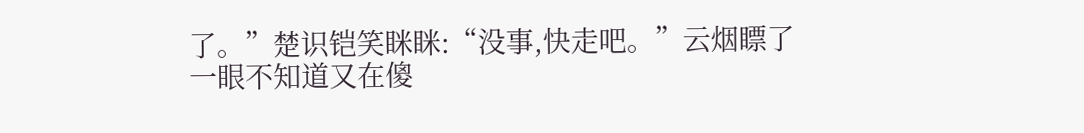了。”楚识铠笑眯眯:“没事,快走吧。”云烟瞟了一眼不知道又在傻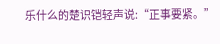乐什么的楚识铠轻声说:“正事要紧。”